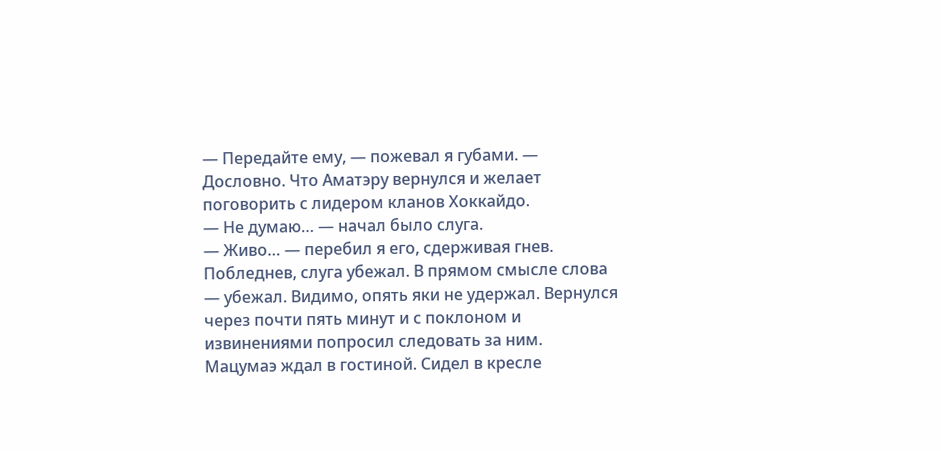— Передайте ему, — пожевал я губами. — Дословно. Что Аматэру вернулся и желает поговорить с лидером кланов Хоккайдо.
— Не думаю… — начал было слуга.
— Живо… — перебил я его, сдерживая гнев.
Побледнев, слуга убежал. В прямом смысле слова — убежал. Видимо, опять яки не удержал. Вернулся через почти пять минут и с поклоном и извинениями попросил следовать за ним.
Мацумаэ ждал в гостиной. Сидел в кресле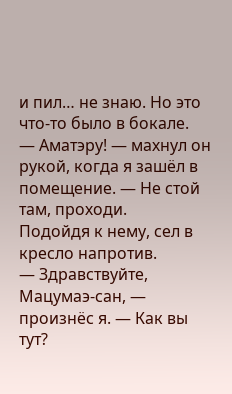и пил… не знаю. Но это что-то было в бокале.
— Аматэру! — махнул он рукой, когда я зашёл в помещение. — Не стой там, проходи.
Подойдя к нему, сел в кресло напротив.
— Здравствуйте, Мацумаэ-сан, — произнёс я. — Как вы тут?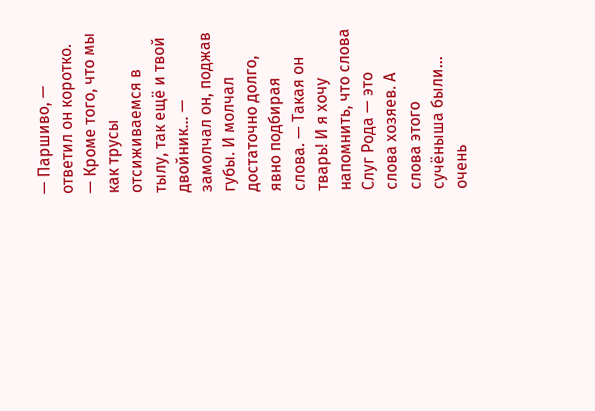— Паршиво, — ответил он коротко. — Кроме того, что мы как трусы отсиживаемся в тылу, так ещё и твой двойник… — замолчал он, поджав губы. И молчал достаточно долго, явно подбирая слова. — Такая он тварь! И я хочу напомнить, что слова Слуг Рода — это слова хозяев. А слова этого сучёныша были… очень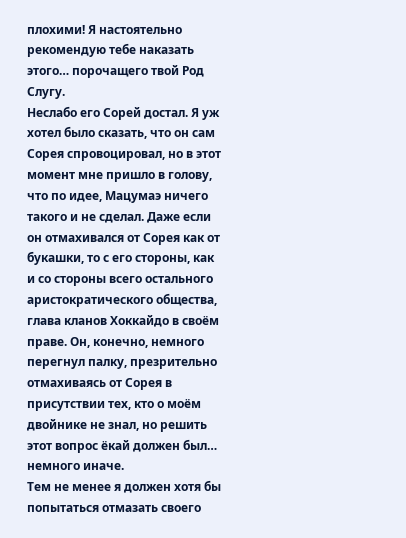плохими! Я настоятельно рекомендую тебе наказать этого… порочащего твой Род Слугу.
Неслабо его Сорей достал. Я уж хотел было сказать, что он сам Сорея спровоцировал, но в этот момент мне пришло в голову, что по идее, Мацумаэ ничего такого и не сделал. Даже если он отмахивался от Сорея как от букашки, то с его стороны, как и со стороны всего остального аристократического общества, глава кланов Хоккайдо в своём праве. Он, конечно, немного перегнул палку, презрительно отмахиваясь от Сорея в присутствии тех, кто о моём двойнике не знал, но решить этот вопрос ёкай должен был… немного иначе.
Тем не менее я должен хотя бы попытаться отмазать своего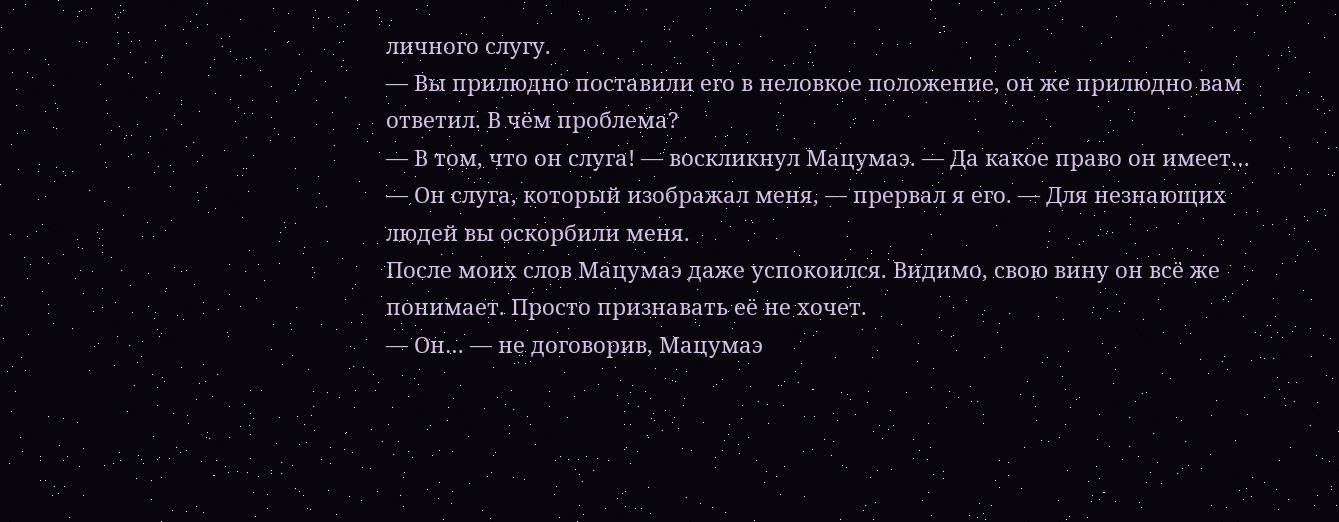личного слугу.
— Вы прилюдно поставили его в неловкое положение, он же прилюдно вам ответил. В чём проблема?
— В том, что он слуга! — воскликнул Мацумаэ. — Да какое право он имеет…
— Он слуга, который изображал меня, — прервал я его. — Для незнающих людей вы оскорбили меня.
После моих слов Мацумаэ даже успокоился. Видимо, свою вину он всё же понимает. Просто признавать её не хочет.
— Он… — не договорив, Мацумаэ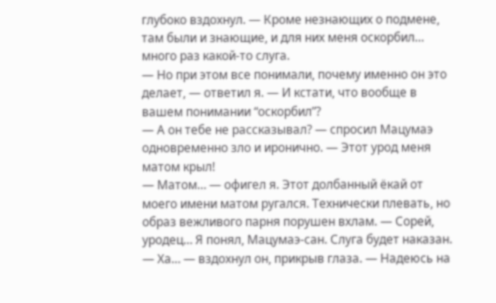глубоко вздохнул. — Кроме незнающих о подмене, там были и знающие, и для них меня оскорбил… много раз какой-то слуга.
— Но при этом все понимали, почему именно он это делает, — ответил я. — И кстати, что вообще в вашем понимании “оскорбил”?
— А он тебе не рассказывал? — спросил Мацумаэ одновременно зло и иронично. — Этот урод меня матом крыл!
— Матом… — офигел я. Этот долбанный ёкай от моего имени матом ругался. Технически плевать, но образ вежливого парня порушен вхлам. — Сорей, уродец… Я понял, Мацумаэ-сан. Слуга будет наказан.
— Ха… — вздохнул он, прикрыв глаза. — Надеюсь на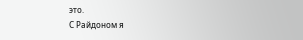это.
С Райдоном я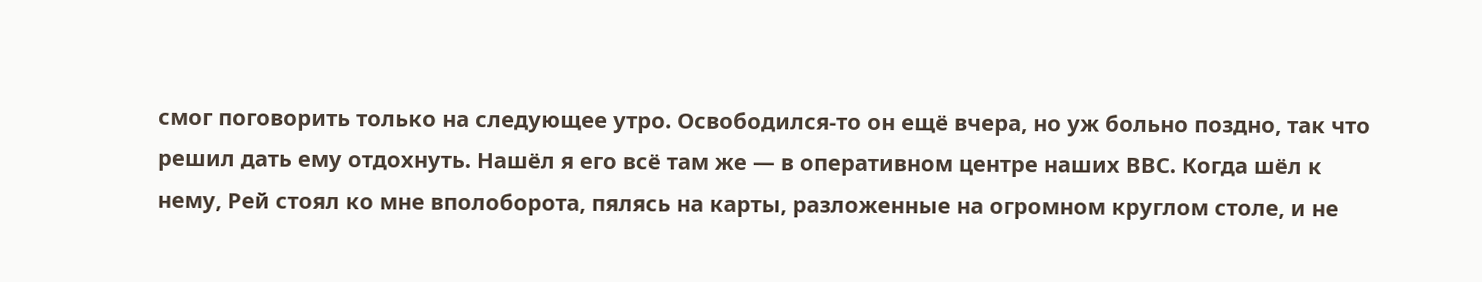смог поговорить только на следующее утро. Освободился-то он ещё вчера, но уж больно поздно, так что решил дать ему отдохнуть. Нашёл я его всё там же — в оперативном центре наших ВВС. Когда шёл к нему, Рей стоял ко мне вполоборота, пялясь на карты, разложенные на огромном круглом столе, и не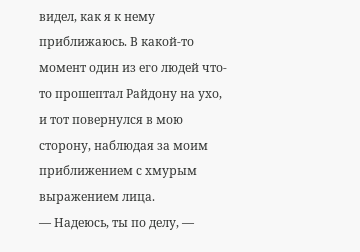видел, как я к нему приближаюсь. В какой-то момент один из его людей что-то прошептал Райдону на ухо, и тот повернулся в мою сторону, наблюдая за моим приближением с хмурым выражением лица.
— Надеюсь, ты по делу, —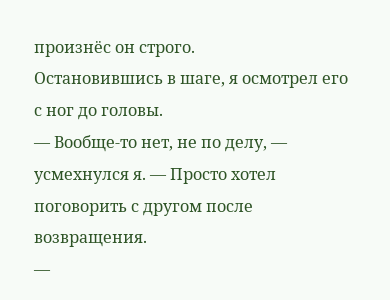произнёс он строго.
Остановившись в шаге, я осмотрел его с ног до головы.
— Вообще-то нет, не по делу, — усмехнулся я. — Просто хотел поговорить с другом после возвращения.
—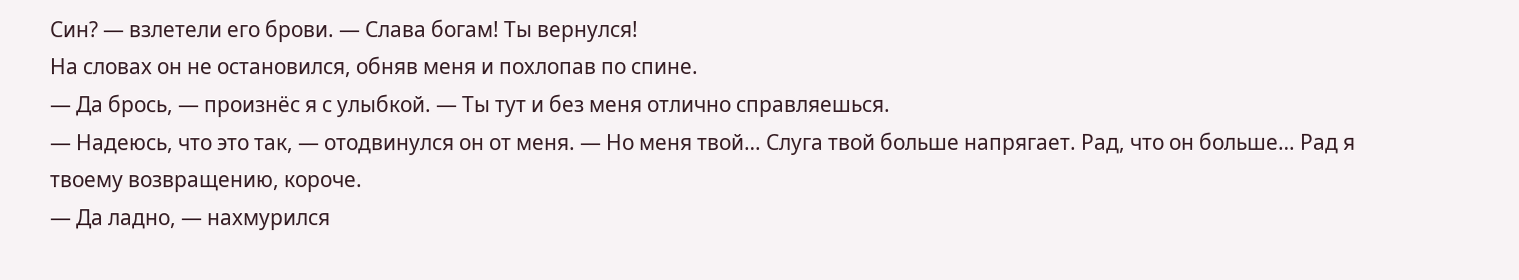Син? — взлетели его брови. — Слава богам! Ты вернулся!
На словах он не остановился, обняв меня и похлопав по спине.
— Да брось, — произнёс я с улыбкой. — Ты тут и без меня отлично справляешься.
— Надеюсь, что это так, — отодвинулся он от меня. — Но меня твой… Слуга твой больше напрягает. Рад, что он больше… Рад я твоему возвращению, короче.
— Да ладно, — нахмурился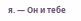я. — Он и тебе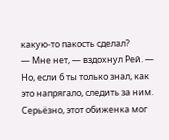какую-то пакость сделал?
— Мне нет, — вздохнул Рей. — Но, если б ты только знал, как это напрягало, следить за ним. Серьёзно, этот обиженка мог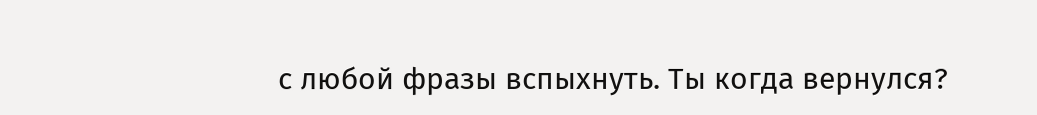с любой фразы вспыхнуть. Ты когда вернулся?